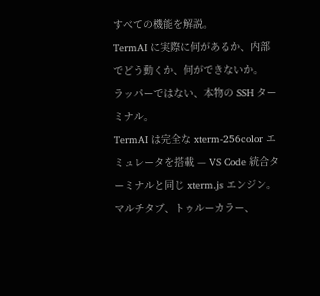すべての機能を解説。
TermAI に実際に何があるか、内部でどう動くか、何ができないか。
ラッパーではない、本物の SSH ターミナル。
TermAI は完全な xterm-256color エミュレータを搭載 — VS Code 統合ターミナルと同じ xterm.js エンジン。マルチタブ、トゥルーカラー、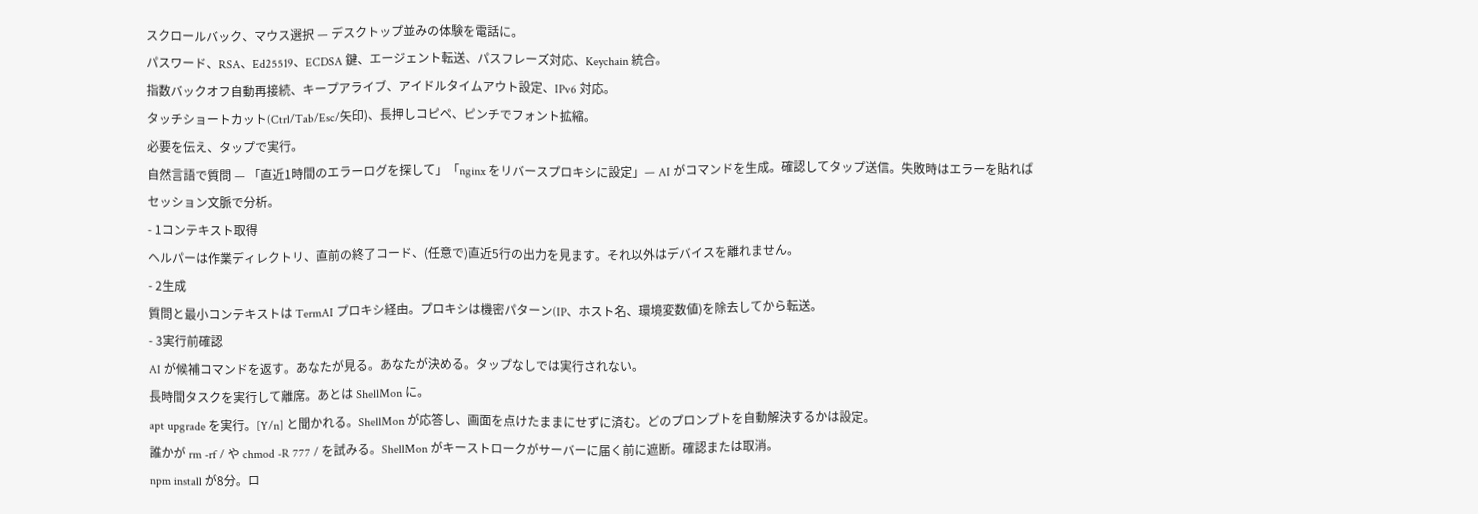スクロールバック、マウス選択 — デスクトップ並みの体験を電話に。
パスワード、RSA、Ed25519、ECDSA 鍵、エージェント転送、パスフレーズ対応、Keychain 統合。
指数バックオフ自動再接続、キープアライブ、アイドルタイムアウト設定、IPv6 対応。
タッチショートカット(Ctrl/Tab/Esc/矢印)、長押しコピペ、ピンチでフォント拡縮。
必要を伝え、タップで実行。
自然言語で質問 — 「直近1時間のエラーログを探して」「nginx をリバースプロキシに設定」— AI がコマンドを生成。確認してタップ送信。失敗時はエラーを貼ればセッション文脈で分析。
- 1コンテキスト取得
ヘルパーは作業ディレクトリ、直前の終了コード、(任意で)直近5行の出力を見ます。それ以外はデバイスを離れません。
- 2生成
質問と最小コンテキストは TermAI プロキシ経由。プロキシは機密パターン(IP、ホスト名、環境変数値)を除去してから転送。
- 3実行前確認
AI が候補コマンドを返す。あなたが見る。あなたが決める。タップなしでは実行されない。
長時間タスクを実行して離席。あとは ShellMon に。
apt upgrade を実行。[Y/n] と聞かれる。ShellMon が応答し、画面を点けたままにせずに済む。どのプロンプトを自動解決するかは設定。
誰かが rm -rf / や chmod -R 777 / を試みる。ShellMon がキーストロークがサーバーに届く前に遮断。確認または取消。
npm install が8分。ロ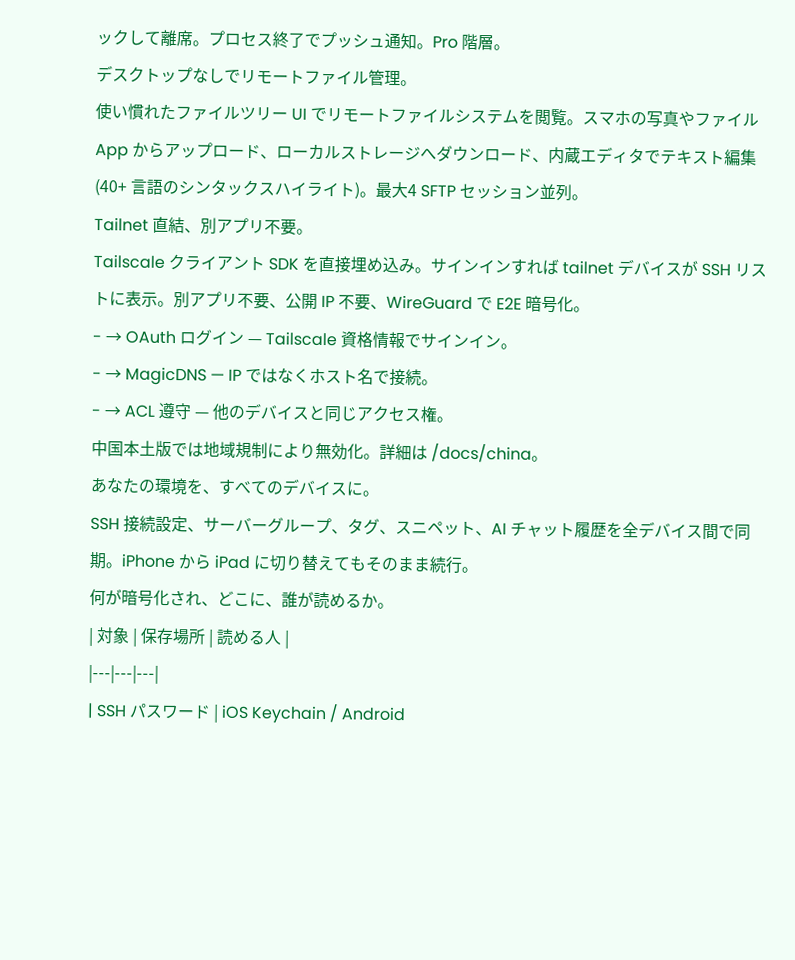ックして離席。プロセス終了でプッシュ通知。Pro 階層。
デスクトップなしでリモートファイル管理。
使い慣れたファイルツリー UI でリモートファイルシステムを閲覧。スマホの写真やファイル App からアップロード、ローカルストレージへダウンロード、内蔵エディタでテキスト編集(40+ 言語のシンタックスハイライト)。最大4 SFTP セッション並列。
Tailnet 直結、別アプリ不要。
Tailscale クライアント SDK を直接埋め込み。サインインすれば tailnet デバイスが SSH リストに表示。別アプリ不要、公開 IP 不要、WireGuard で E2E 暗号化。
- → OAuth ログイン — Tailscale 資格情報でサインイン。
- → MagicDNS — IP ではなくホスト名で接続。
- → ACL 遵守 — 他のデバイスと同じアクセス権。
中国本土版では地域規制により無効化。詳細は /docs/china。
あなたの環境を、すべてのデバイスに。
SSH 接続設定、サーバーグループ、タグ、スニペット、AI チャット履歴を全デバイス間で同期。iPhone から iPad に切り替えてもそのまま続行。
何が暗号化され、どこに、誰が読めるか。
| 対象 | 保存場所 | 読める人 |
|---|---|---|
| SSH パスワード | iOS Keychain / Android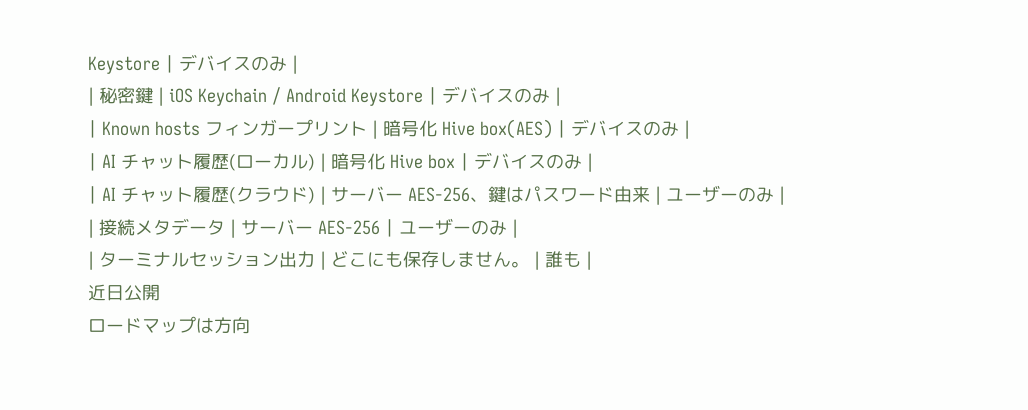Keystore | デバイスのみ |
| 秘密鍵 | iOS Keychain / Android Keystore | デバイスのみ |
| Known hosts フィンガープリント | 暗号化 Hive box(AES) | デバイスのみ |
| AI チャット履歴(ローカル) | 暗号化 Hive box | デバイスのみ |
| AI チャット履歴(クラウド) | サーバー AES-256、鍵はパスワード由来 | ユーザーのみ |
| 接続メタデータ | サーバー AES-256 | ユーザーのみ |
| ターミナルセッション出力 | どこにも保存しません。 | 誰も |
近日公開
ロードマップは方向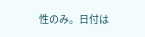性のみ。日付は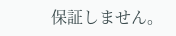保証しません。